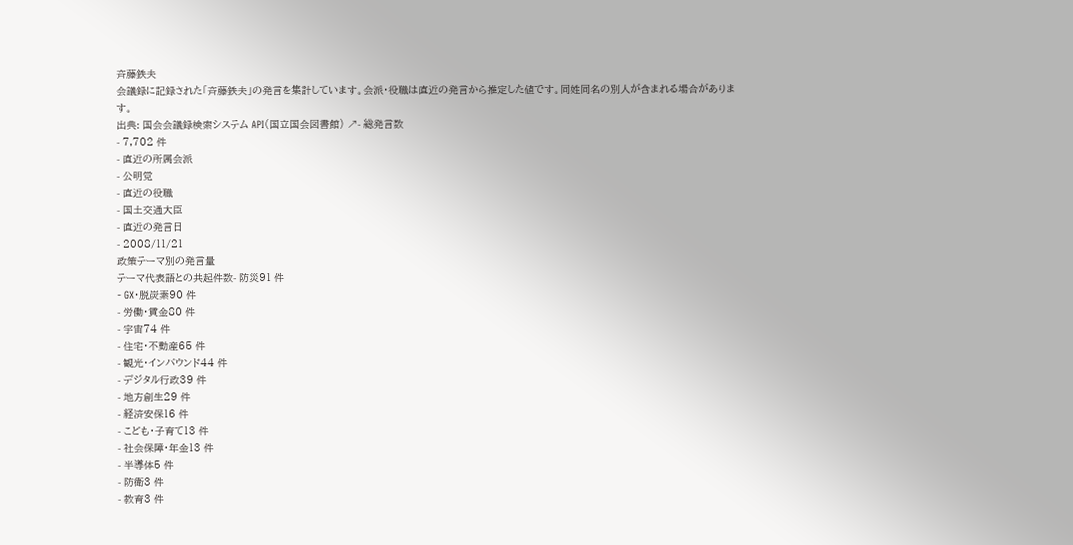斉藤鉄夫
会議録に記録された「斉藤鉄夫」の発言を集計しています。会派・役職は直近の発言から推定した値です。同姓同名の別人が含まれる場合があります。
出典: 国会会議録検索システム API(国立国会図書館) ↗- 総発言数
- 7,702 件
- 直近の所属会派
- 公明党
- 直近の役職
- 国土交通大臣
- 直近の発言日
- 2008/11/21
政策テーマ別の発言量
テーマ代表語との共起件数- 防災91 件
- GX・脱炭素90 件
- 労働・賃金80 件
- 宇宙74 件
- 住宅・不動産65 件
- 観光・インバウンド44 件
- デジタル行政39 件
- 地方創生29 件
- 経済安保16 件
- こども・子育て13 件
- 社会保障・年金13 件
- 半導体5 件
- 防衛3 件
- 教育3 件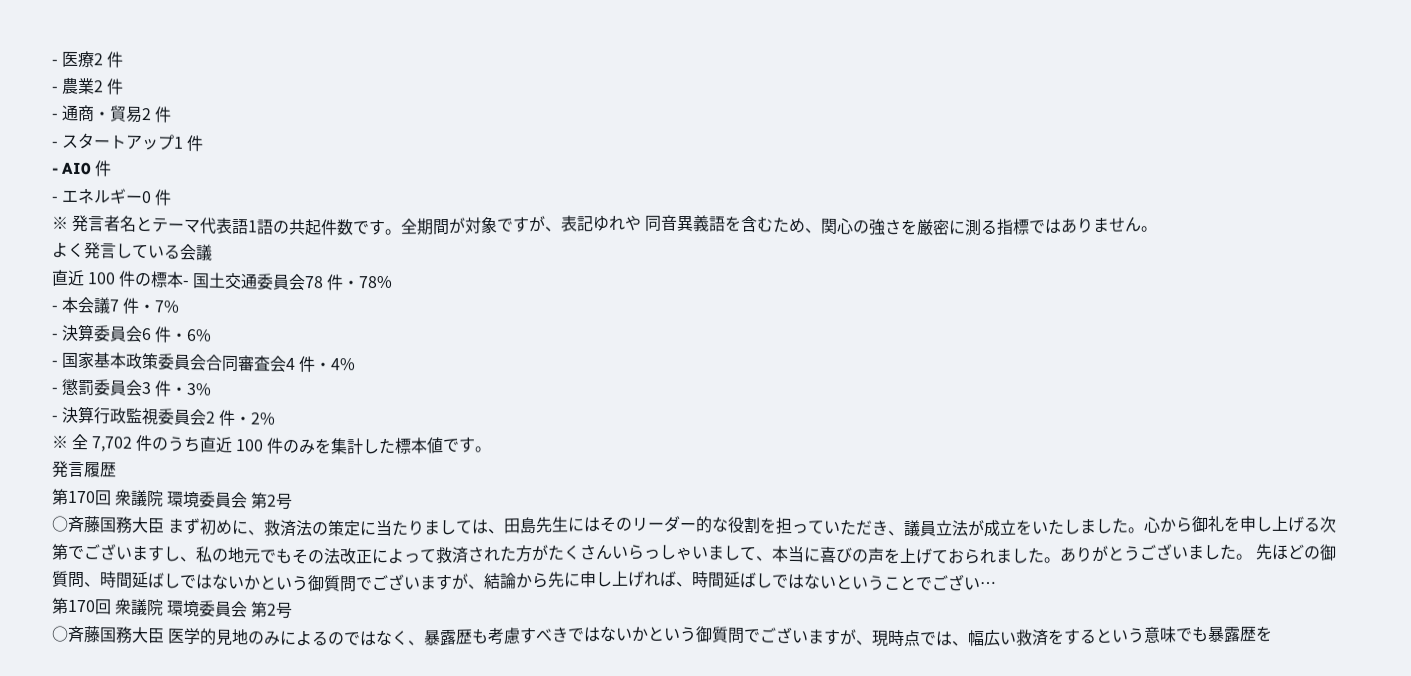- 医療2 件
- 農業2 件
- 通商・貿易2 件
- スタートアップ1 件
- AI0 件
- エネルギー0 件
※ 発言者名とテーマ代表語1語の共起件数です。全期間が対象ですが、表記ゆれや 同音異義語を含むため、関心の強さを厳密に測る指標ではありません。
よく発言している会議
直近 100 件の標本- 国土交通委員会78 件・78%
- 本会議7 件・7%
- 決算委員会6 件・6%
- 国家基本政策委員会合同審査会4 件・4%
- 懲罰委員会3 件・3%
- 決算行政監視委員会2 件・2%
※ 全 7,702 件のうち直近 100 件のみを集計した標本値です。
発言履歴
第170回 衆議院 環境委員会 第2号
○斉藤国務大臣 まず初めに、救済法の策定に当たりましては、田島先生にはそのリーダー的な役割を担っていただき、議員立法が成立をいたしました。心から御礼を申し上げる次第でございますし、私の地元でもその法改正によって救済された方がたくさんいらっしゃいまして、本当に喜びの声を上げておられました。ありがとうございました。 先ほどの御質問、時間延ばしではないかという御質問でございますが、結論から先に申し上げれば、時間延ばしではないということでござい…
第170回 衆議院 環境委員会 第2号
○斉藤国務大臣 医学的見地のみによるのではなく、暴露歴も考慮すべきではないかという御質問でございますが、現時点では、幅広い救済をするという意味でも暴露歴を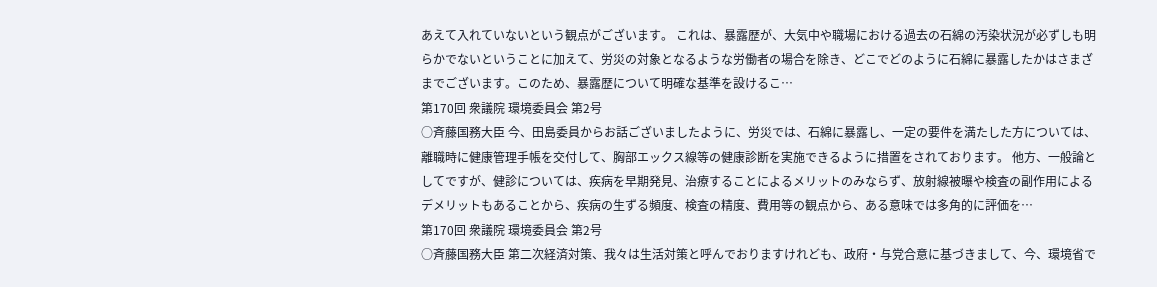あえて入れていないという観点がございます。 これは、暴露歴が、大気中や職場における過去の石綿の汚染状況が必ずしも明らかでないということに加えて、労災の対象となるような労働者の場合を除き、どこでどのように石綿に暴露したかはさまざまでございます。このため、暴露歴について明確な基準を設けるこ…
第170回 衆議院 環境委員会 第2号
○斉藤国務大臣 今、田島委員からお話ございましたように、労災では、石綿に暴露し、一定の要件を満たした方については、離職時に健康管理手帳を交付して、胸部エックス線等の健康診断を実施できるように措置をされております。 他方、一般論としてですが、健診については、疾病を早期発見、治療することによるメリットのみならず、放射線被曝や検査の副作用によるデメリットもあることから、疾病の生ずる頻度、検査の精度、費用等の観点から、ある意味では多角的に評価を…
第170回 衆議院 環境委員会 第2号
○斉藤国務大臣 第二次経済対策、我々は生活対策と呼んでおりますけれども、政府・与党合意に基づきまして、今、環境省で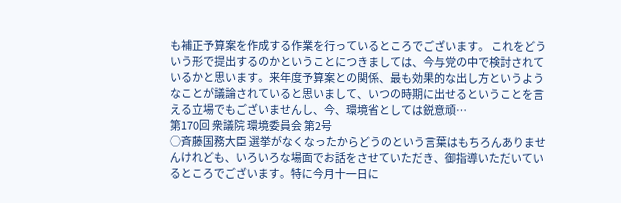も補正予算案を作成する作業を行っているところでございます。 これをどういう形で提出するのかということにつきましては、今与党の中で検討されているかと思います。来年度予算案との関係、最も効果的な出し方というようなことが議論されていると思いまして、いつの時期に出せるということを言える立場でもございませんし、今、環境省としては鋭意頑…
第170回 衆議院 環境委員会 第2号
○斉藤国務大臣 選挙がなくなったからどうのという言葉はもちろんありませんけれども、いろいろな場面でお話をさせていただき、御指導いただいているところでございます。特に今月十一日に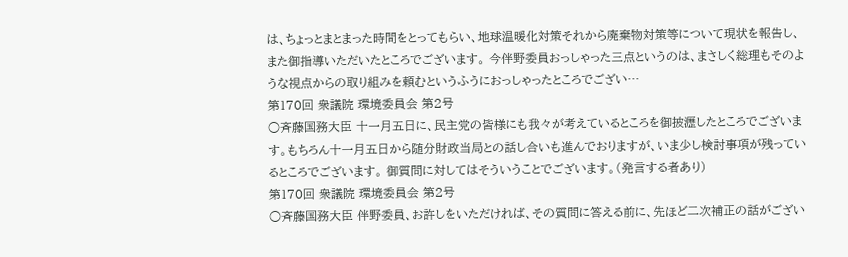は、ちょっとまとまった時間をとってもらい、地球温暖化対策それから廃棄物対策等について現状を報告し、また御指導いただいたところでございます。 今伴野委員おっしゃった三点というのは、まさしく総理もそのような視点からの取り組みを頼むというふうにおっしゃったところでござい…
第170回 衆議院 環境委員会 第2号
○斉藤国務大臣 十一月五日に、民主党の皆様にも我々が考えているところを御披瀝したところでございます。もちろん十一月五日から随分財政当局との話し合いも進んでおりますが、いま少し検討事項が残っているところでございます。 御質問に対してはそういうことでございます。(発言する者あり)
第170回 衆議院 環境委員会 第2号
○斉藤国務大臣 伴野委員、お許しをいただければ、その質問に答える前に、先ほど二次補正の話がござい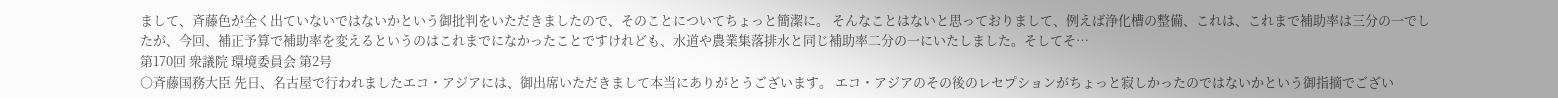まして、斉藤色が全く出ていないではないかという御批判をいただきましたので、そのことについてちょっと簡潔に。 そんなことはないと思っておりまして、例えば浄化槽の整備、これは、これまで補助率は三分の一でしたが、今回、補正予算で補助率を変えるというのはこれまでになかったことですけれども、水道や農業集落排水と同じ補助率二分の一にいたしました。そしてそ…
第170回 衆議院 環境委員会 第2号
○斉藤国務大臣 先日、名古屋で行われましたエコ・アジアには、御出席いただきまして本当にありがとうございます。 エコ・アジアのその後のレセプションがちょっと寂しかったのではないかという御指摘でござい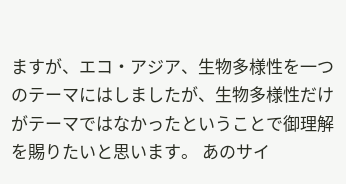ますが、エコ・アジア、生物多様性を一つのテーマにはしましたが、生物多様性だけがテーマではなかったということで御理解を賜りたいと思います。 あのサイ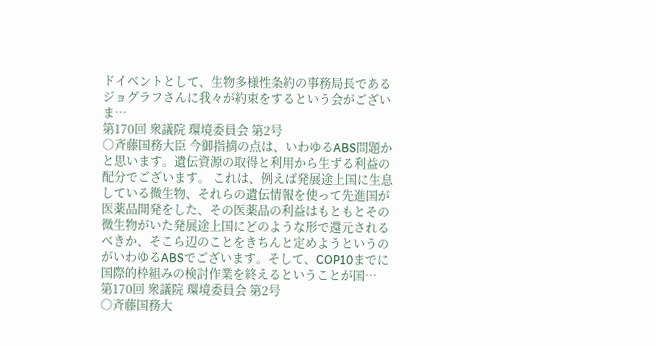ドイベントとして、生物多様性条約の事務局長であるジョグラフさんに我々が約束をするという会がございま…
第170回 衆議院 環境委員会 第2号
○斉藤国務大臣 今御指摘の点は、いわゆるABS問題かと思います。遺伝資源の取得と利用から生ずる利益の配分でございます。 これは、例えば発展途上国に生息している微生物、それらの遺伝情報を使って先進国が医薬品開発をした、その医薬品の利益はもともとその微生物がいた発展途上国にどのような形で還元されるべきか、そこら辺のことをきちんと定めようというのがいわゆるABSでございます。そして、COP10までに国際的枠組みの検討作業を終えるということが国…
第170回 衆議院 環境委員会 第2号
○斉藤国務大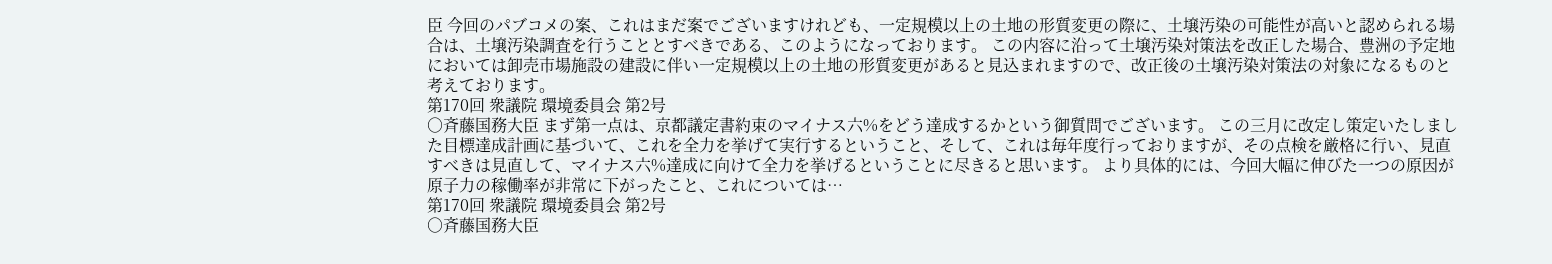臣 今回のパブコメの案、これはまだ案でございますけれども、一定規模以上の土地の形質変更の際に、土壌汚染の可能性が高いと認められる場合は、土壌汚染調査を行うこととすべきである、このようになっております。 この内容に沿って土壌汚染対策法を改正した場合、豊洲の予定地においては卸売市場施設の建設に伴い一定規模以上の土地の形質変更があると見込まれますので、改正後の土壌汚染対策法の対象になるものと考えております。
第170回 衆議院 環境委員会 第2号
○斉藤国務大臣 まず第一点は、京都議定書約束のマイナス六%をどう達成するかという御質問でございます。 この三月に改定し策定いたしました目標達成計画に基づいて、これを全力を挙げて実行するということ、そして、これは毎年度行っておりますが、その点検を厳格に行い、見直すべきは見直して、マイナス六%達成に向けて全力を挙げるということに尽きると思います。 より具体的には、今回大幅に伸びた一つの原因が原子力の稼働率が非常に下がったこと、これについては…
第170回 衆議院 環境委員会 第2号
○斉藤国務大臣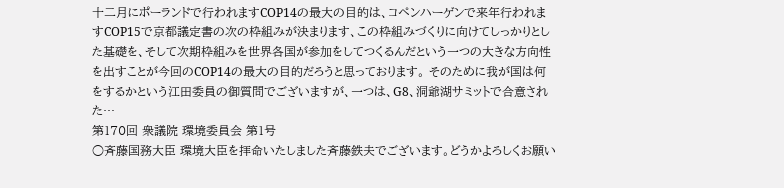十二月にポーランドで行われますCOP14の最大の目的は、コペンハーゲンで来年行われますCOP15で京都議定書の次の枠組みが決まります、この枠組みづくりに向けてしっかりとした基礎を、そして次期枠組みを世界各国が参加をしてつくるんだという一つの大きな方向性を出すことが今回のCOP14の最大の目的だろうと思っております。 そのために我が国は何をするかという江田委員の御質問でございますが、一つは、G8、洞爺湖サミットで合意された…
第170回 衆議院 環境委員会 第1号
○斉藤国務大臣 環境大臣を拝命いたしました斉藤鉄夫でございます。どうかよろしくお願い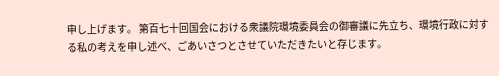申し上げます。 第百七十回国会における衆議院環境委員会の御審議に先立ち、環境行政に対する私の考えを申し述べ、ごあいさつとさせていただきたいと存じます。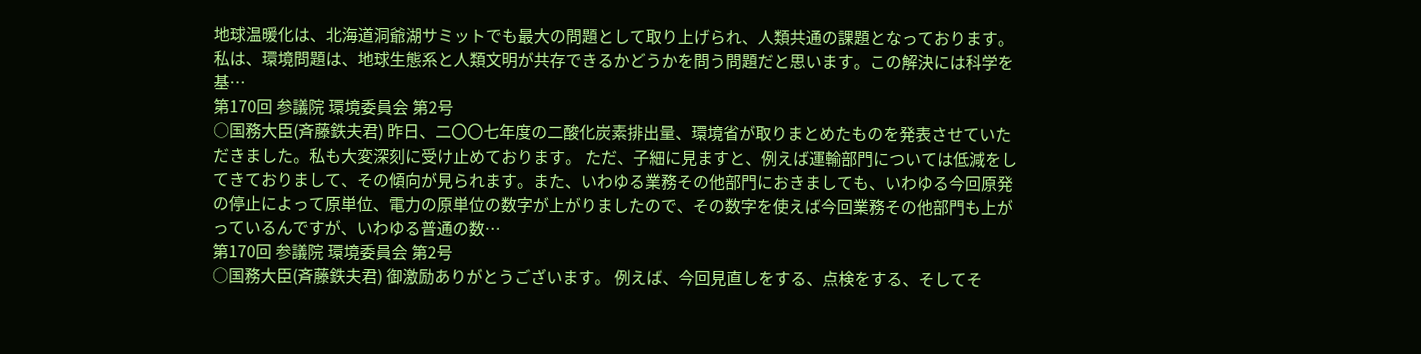地球温暖化は、北海道洞爺湖サミットでも最大の問題として取り上げられ、人類共通の課題となっております。 私は、環境問題は、地球生態系と人類文明が共存できるかどうかを問う問題だと思います。この解決には科学を基…
第170回 参議院 環境委員会 第2号
○国務大臣(斉藤鉄夫君) 昨日、二〇〇七年度の二酸化炭素排出量、環境省が取りまとめたものを発表させていただきました。私も大変深刻に受け止めております。 ただ、子細に見ますと、例えば運輸部門については低減をしてきておりまして、その傾向が見られます。また、いわゆる業務その他部門におきましても、いわゆる今回原発の停止によって原単位、電力の原単位の数字が上がりましたので、その数字を使えば今回業務その他部門も上がっているんですが、いわゆる普通の数…
第170回 参議院 環境委員会 第2号
○国務大臣(斉藤鉄夫君) 御激励ありがとうございます。 例えば、今回見直しをする、点検をする、そしてそ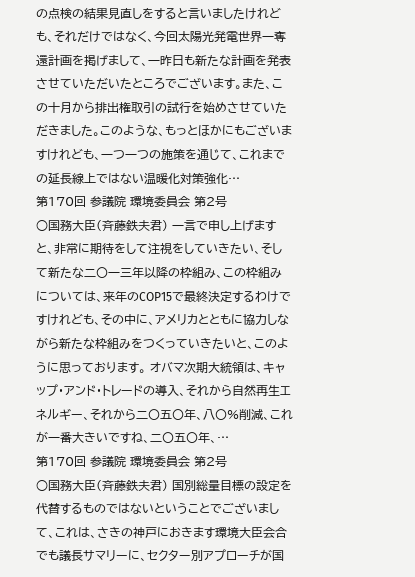の点検の結果見直しをすると言いましたけれども、それだけではなく、今回太陽光発電世界一奪還計画を掲げまして、一昨日も新たな計画を発表させていただいたところでございます。また、この十月から排出権取引の試行を始めさせていただきました。このような、もっとほかにもございますけれども、一つ一つの施策を通じて、これまでの延長線上ではない温暖化対策強化…
第170回 参議院 環境委員会 第2号
○国務大臣(斉藤鉄夫君) 一言で申し上げますと、非常に期待をして注視をしていきたい、そして新たな二〇一三年以降の枠組み、この枠組みについては、来年のCOP15で最終決定するわけですけれども、その中に、アメリカとともに協力しながら新たな枠組みをつくっていきたいと、このように思っております。 オバマ次期大統領は、キャップ・アンド・トレードの導入、それから自然再生エネルギー、それから二〇五〇年、八〇%削減、これが一番大きいですね、二〇五〇年、…
第170回 参議院 環境委員会 第2号
○国務大臣(斉藤鉄夫君) 国別総量目標の設定を代替するものではないということでございまして、これは、さきの神戸におきます環境大臣会合でも議長サマリーに、セクター別アプローチが国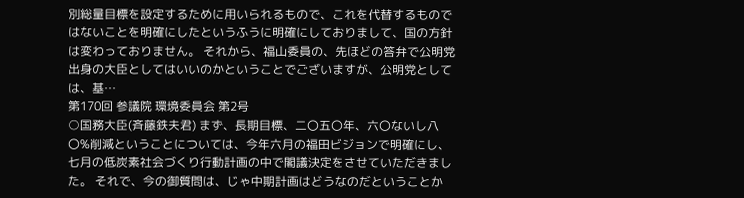別総量目標を設定するために用いられるもので、これを代替するものではないことを明確にしたというふうに明確にしておりまして、国の方針は変わっておりません。 それから、福山委員の、先ほどの答弁で公明党出身の大臣としてはいいのかということでございますが、公明党としては、基…
第170回 参議院 環境委員会 第2号
○国務大臣(斉藤鉄夫君) まず、長期目標、二〇五〇年、六〇ないし八〇%削減ということについては、今年六月の福田ビジョンで明確にし、七月の低炭素社会づくり行動計画の中で閣議決定をさせていただきました。 それで、今の御質問は、じゃ中期計画はどうなのだということか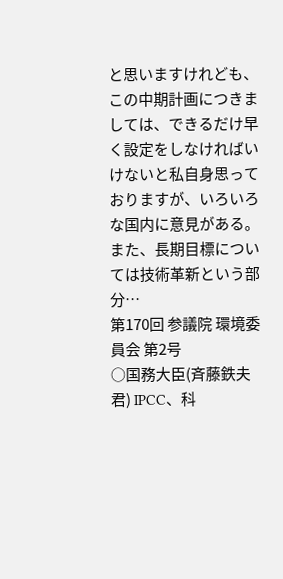と思いますけれども、この中期計画につきましては、できるだけ早く設定をしなければいけないと私自身思っておりますが、いろいろな国内に意見がある。また、長期目標については技術革新という部分…
第170回 参議院 環境委員会 第2号
○国務大臣(斉藤鉄夫君) IPCC、科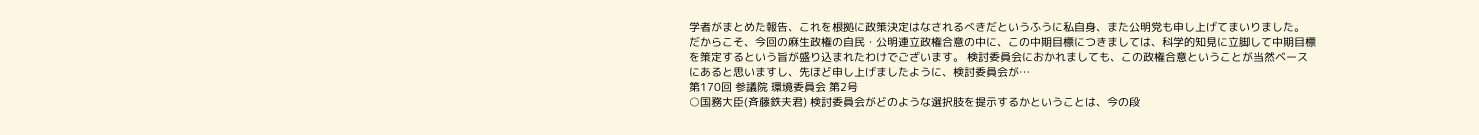学者がまとめた報告、これを根拠に政策決定はなされるべきだというふうに私自身、また公明党も申し上げてまいりました。 だからこそ、今回の麻生政権の自民・公明連立政権合意の中に、この中期目標につきましては、科学的知見に立脚して中期目標を策定するという旨が盛り込まれたわけでございます。 検討委員会におかれましても、この政権合意ということが当然ベースにあると思いますし、先ほど申し上げましたように、検討委員会が…
第170回 参議院 環境委員会 第2号
○国務大臣(斉藤鉄夫君) 検討委員会がどのような選択肢を提示するかということは、今の段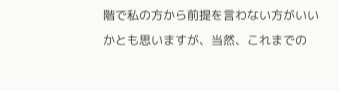階で私の方から前提を言わない方がいいかとも思いますが、当然、これまでの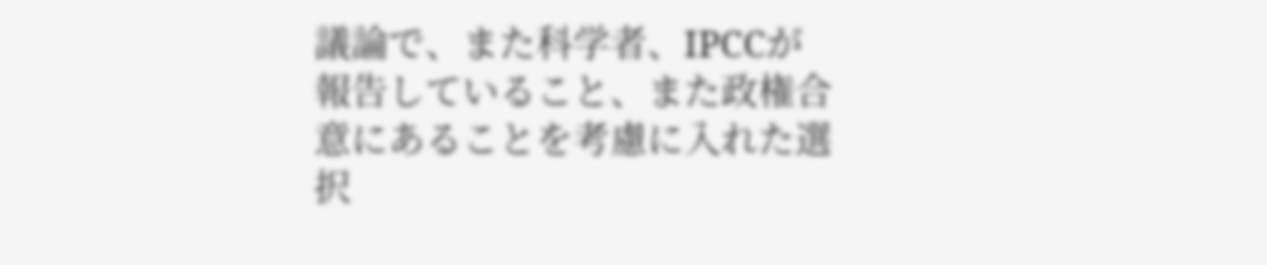議論で、また科学者、IPCCが報告していること、また政権合意にあることを考慮に入れた選択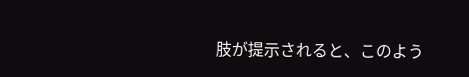肢が提示されると、このよう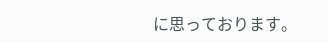に思っております。